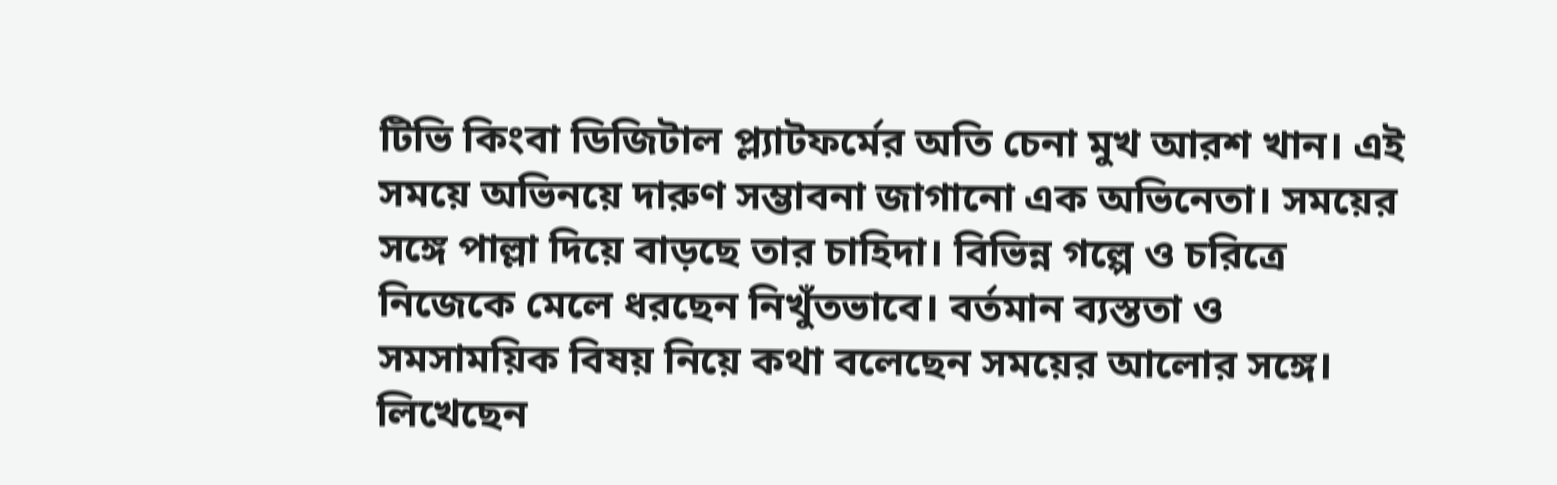টিভি কিংবা ডিজিটাল প্ল্যাটফর্মের অতি চেনা মুখ আরশ খান। এই সময়ে অভিনয়ে দারুণ সম্ভাবনা জাগানো এক অভিনেতা। সময়ের সঙ্গে পাল্লা দিয়ে বাড়ছে তার চাহিদা। বিভিন্ন গল্পে ও চরিত্রে নিজেকে মেলে ধরছেন নিখুঁতভাবে। বর্তমান ব্যস্ততা ও সমসাময়িক বিষয় নিয়ে কথা বলেছেন সময়ের আলোর সঙ্গে। লিখেছেন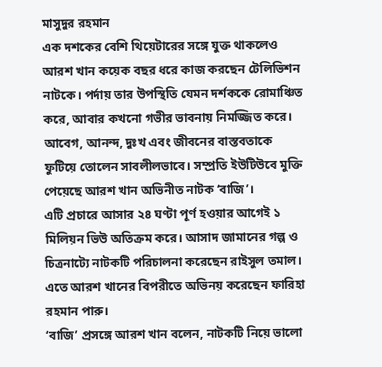মাসুদুর রহমান
এক দশকের বেশি থিয়েটারের সঙ্গে যুক্ত থাকলেও আরশ খান কয়েক বছর ধরে কাজ করছেন টেলিভিশন নাটকে। পর্দায় তার উপস্থিতি যেমন দর্শককে রোমাঞ্চিত করে, আবার কখনো গভীর ভাবনায় নিমজ্জিত করে। আবেগ, আনন্দ, দুঃখ এবং জীবনের বাস্তবতাকে ফুটিয়ে তোলেন সাবলীলভাবে। সম্প্রতি ইউটিউবে মুক্তি পেয়েছে আরশ খান অভিনীত নাটক ‘বাজি’।
এটি প্রচারে আসার ২৪ ঘণ্টা পূর্ণ হওয়ার আগেই ১ মিলিয়ন ভিউ অতিক্রম করে। আসাদ জামানের গল্প ও চিত্রনাট্যে নাটকটি পরিচালনা করেছেন রাইসুল তমাল। এতে আরশ খানের বিপরীতে অভিনয় করেছেন ফারিহা রহমান পারু।
‘বাজি’ প্রসঙ্গে আরশ খান বলেন, নাটকটি নিয়ে ভালো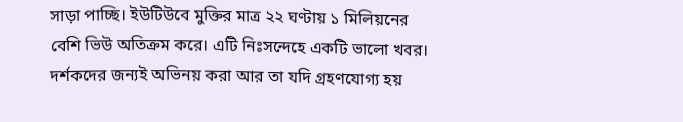সাড়া পাচ্ছি। ইউটিউবে মুক্তির মাত্র ২২ ঘণ্টায় ১ মিলিয়নের বেশি ভিউ অতিক্রম করে। এটি নিঃসন্দেহে একটি ভালো খবর। দর্শকদের জন্যই অভিনয় করা আর তা যদি গ্রহণযোগ্য হয়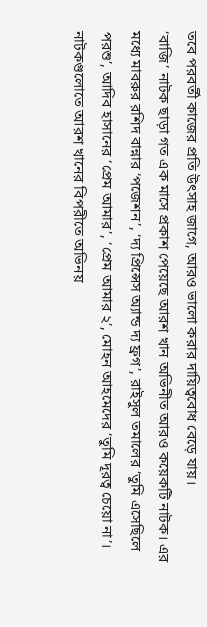তবে পরবর্তী কাজের প্রতি উৎসাহ জাগে, আরও ভালো করার দায়িত্ববোধ বেড়ে যায়।
‘বাজি’ নাটক ছাড়া গত এক মাসে প্রকাশ পেয়েছে আরশ খান অভিনীত আরও কয়েকটি নাটক। এর মধ্যে মাবরুর রশিদ বান্নার ‘পজেশন’, ‘দ্য প্রিন্সেস অ্যান্ড দ্য ফ্রগ’, রাইসুল তমালের ‘তুমি এসেছিলে পরশু’, আদিব হাসানের ‘প্রেম আমার’, ‘প্রেম আমার ২’, মোহন আহমেদের ‘তুমি দূরত্ব চেয়ো না’। নাটকগুলোতে আরশ খানের বিপরীতে অভিনয়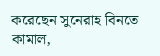করেছেন সুনেরাহ বিনতে কামাল,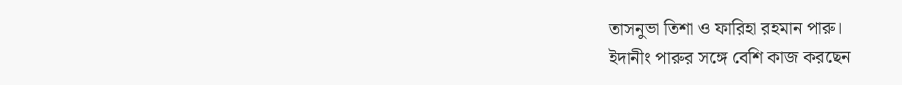তাসনুভা তিশা ও ফারিহা রহমান পারু।
ইদানীং পারুর সঙ্গে বেশি কাজ করছেন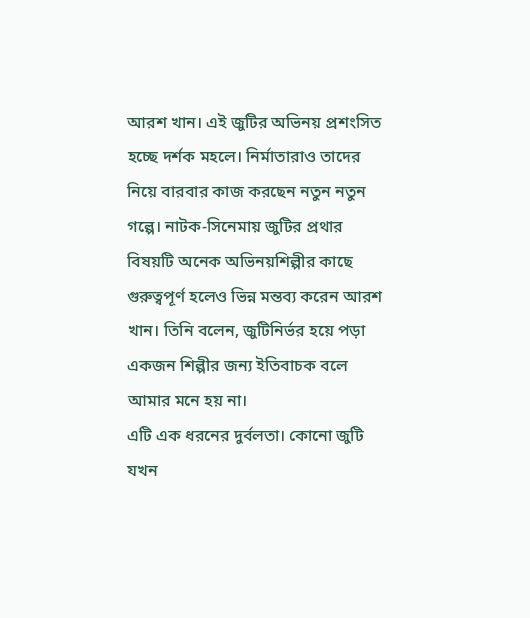আরশ খান। এই জুটির অভিনয় প্রশংসিত হচ্ছে দর্শক মহলে। নির্মাতারাও তাদের নিয়ে বারবার কাজ করছেন নতুন নতুন গল্পে। নাটক-সিনেমায় জুটির প্রথার বিষয়টি অনেক অভিনয়শিল্পীর কাছে গুরুত্বপূর্ণ হলেও ভিন্ন মন্তব্য করেন আরশ খান। তিনি বলেন, জুটিনির্ভর হয়ে পড়া একজন শিল্পীর জন্য ইতিবাচক বলে আমার মনে হয় না।
এটি এক ধরনের দুর্বলতা। কোনো জুটি যখন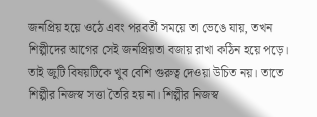জনপ্রিয় হয়ে ওঠে এবং পরবর্তী সময়ে তা ভেঙে যায়, তখন শিল্পীদের আগের সেই জনপ্রিয়তা বজায় রাখা কঠিন হয়ে পড়ে। তাই জুটি বিষয়টিকে খুব বেশি গুরুত্ব দেওয়া উচিত নয়। তাতে শিল্পীর নিজস্ব সত্তা তৈরি হয় না। শিল্পীর নিজস্ব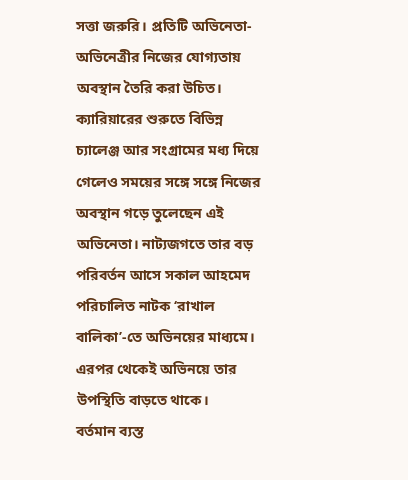সত্তা জরুরি। প্রতিটি অভিনেতা-অভিনেত্রীর নিজের যোগ্যতায় অবস্থান তৈরি করা উচিত।
ক্যারিয়ারের শুরুতে বিভিন্ন চ্যালেঞ্জ আর সংগ্রামের মধ্য দিয়ে গেলেও সময়ের সঙ্গে সঙ্গে নিজের অবস্থান গড়ে তুলেছেন এই অভিনেতা। নাট্যজগতে তার বড় পরিবর্তন আসে সকাল আহমেদ পরিচালিত নাটক ‘রাখাল বালিকা’-তে অভিনয়ের মাধ্যমে। এরপর থেকেই অভিনয়ে তার উপস্থিতি বাড়তে থাকে।
বর্তমান ব্যস্ত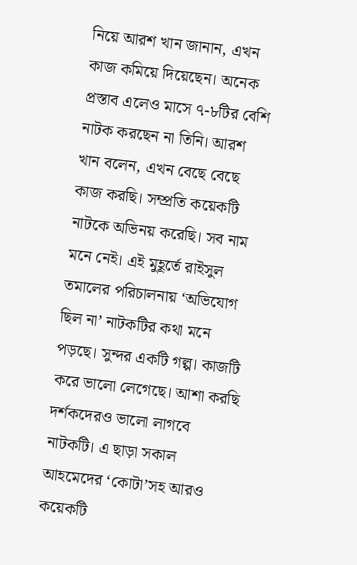নিয়ে আরশ খান জানান, এখন কাজ কমিয়ে দিয়েছেন। অনেক প্রস্তাব এলেও মাসে ৭-৮টির বেশি নাটক করছেন না তিনি। আরশ খান বলেন, এখন বেছে বেছে কাজ করছি। সম্প্রতি কয়েকটি নাটকে অভিনয় করেছি। সব নাম মনে নেই। এই মুহূর্তে রাইসুল তমালের পরিচালনায় ‘অভিযোগ ছিল না’ নাটকটির কথা মনে পড়ছে। সুন্দর একটি গল্প। কাজটি করে ভালো লেগেছে। আশা করছি দর্শকদেরও ভালো লাগবে নাটকটি। এ ছাড়া সকাল আহমেদের ‘কোটা’সহ আরও কয়েকটি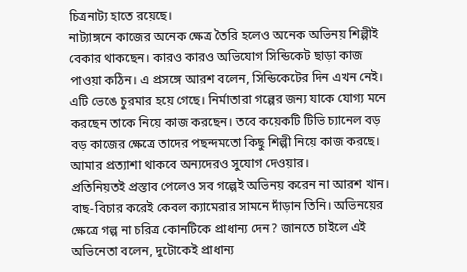চিত্রনাট্য হাতে রয়েছে।
নাট্যাঙ্গনে কাজের অনেক ক্ষেত্র তৈরি হলেও অনেক অভিনয় শিল্পীই বেকার থাকছেন। কারও কারও অভিযোগ সিন্ডিকেট ছাড়া কাজ পাওয়া কঠিন। এ প্রসঙ্গে আরশ বলেন, সিন্ডিকেটের দিন এখন নেই। এটি ভেঙে চুরমার হয়ে গেছে। নির্মাতারা গল্পের জন্য যাকে যোগ্য মনে করছেন তাকে নিয়ে কাজ করছেন। তবে কয়েকটি টিভি চ্যানেল বড় বড় কাজের ক্ষেত্রে তাদের পছন্দমতো কিছু শিল্পী নিয়ে কাজ করছে। আমার প্রত্যাশা থাকবে অন্যদেরও সুযোগ দেওয়ার।
প্রতিনিয়তই প্রস্তাব পেলেও সব গল্পেই অভিনয় করেন না আরশ খান। বাছ-বিচার করেই কেবল ক্যামেরার সামনে দাঁড়ান তিনি। অভিনয়ের ক্ষেত্রে গল্প না চরিত্র কোনটিকে প্রাধান্য দেন? জানতে চাইলে এই অভিনেতা বলেন, দুটোকেই প্রাধান্য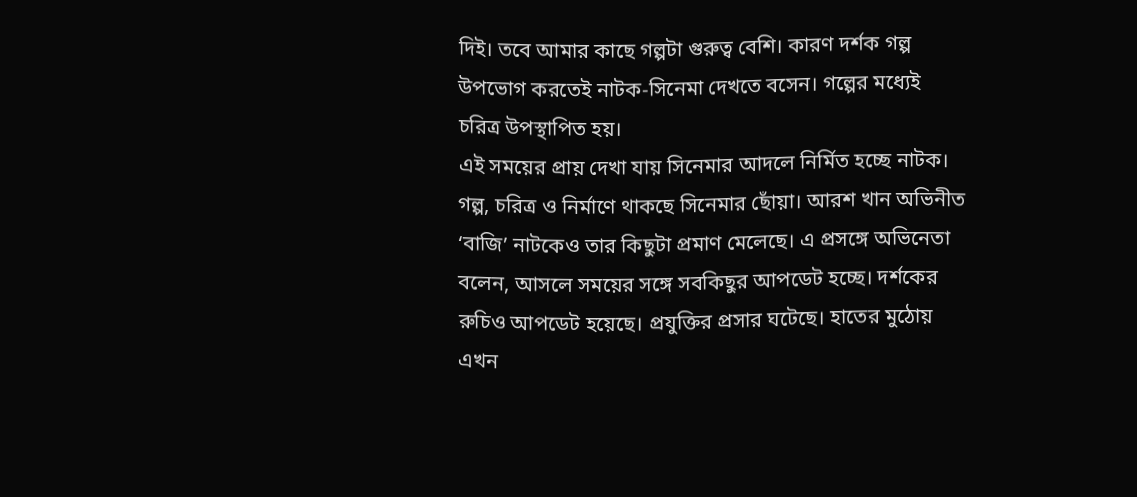দিই। তবে আমার কাছে গল্পটা গুরুত্ব বেশি। কারণ দর্শক গল্প উপভোগ করতেই নাটক-সিনেমা দেখতে বসেন। গল্পের মধ্যেই চরিত্র উপস্থাপিত হয়।
এই সময়ের প্রায় দেখা যায় সিনেমার আদলে নির্মিত হচ্ছে নাটক। গল্প, চরিত্র ও নির্মাণে থাকছে সিনেমার ছোঁয়া। আরশ খান অভিনীত ‘বাজি’ নাটকেও তার কিছুটা প্রমাণ মেলেছে। এ প্রসঙ্গে অভিনেতা বলেন, আসলে সময়ের সঙ্গে সবকিছুর আপডেট হচ্ছে। দর্শকের রুচিও আপডেট হয়েছে। প্রযুক্তির প্রসার ঘটেছে। হাতের মুঠোয় এখন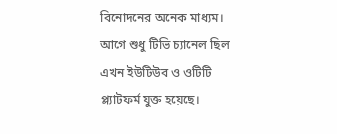বিনোদনের অনেক মাধ্যম। আগে শুধু টিভি চ্যানেল ছিল এখন ইউটিউব ও ওটিটি প্ল্যাটফর্ম যুক্ত হয়েছে।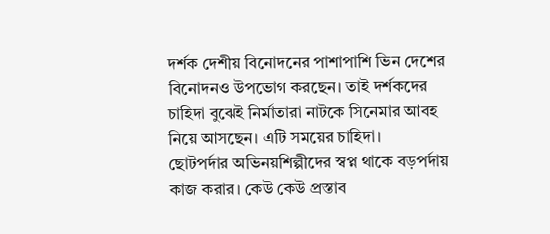দর্শক দেশীয় বিনোদনের পাশাপাশি ভিন দেশের বিনোদনও উপভোগ করছেন। তাই দর্শকদের চাহিদা বুঝেই নির্মাতারা নাটকে সিনেমার আবহ নিয়ে আসছেন। এটি সময়ের চাহিদা।
ছোটপর্দার অভিনয়শিল্পীদের স্বপ্ন থাকে বড়পর্দায় কাজ করার। কেউ কেউ প্রস্তাব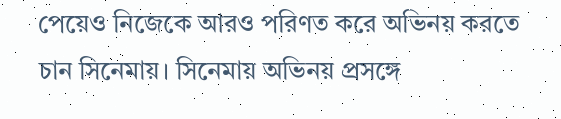পেয়েও নিজেকে আরও পরিণত করে অভিনয় করতে চান সিনেমায়। সিনেমায় অভিনয় প্রসঙ্গে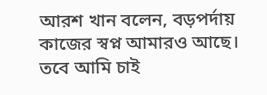আরশ খান বলেন, বড়পর্দায় কাজের স্বপ্ন আমারও আছে। তবে আমি চাই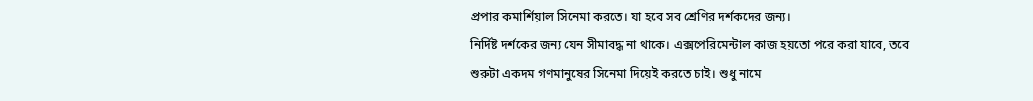প্রপার কমার্শিয়াল সিনেমা করতে। যা হবে সব শ্রেণির দর্শকদের জন্য।
নির্দিষ্ট দর্শকের জন্য যেন সীমাবদ্ধ না থাকে। এক্সপেরিমেন্টাল কাজ হয়তো পরে করা যাবে, তবে শুরুটা একদম গণমানুষের সিনেমা দিয়েই করতে চাই। শুধু নামে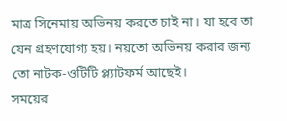মাত্র সিনেমায় অভিনয় করতে চাই না। যা হবে তা যেন গ্রহণযোগ্য হয়। নয়তো অভিনয় করার জন্য তো নাটক-ওটিটি প্ল্যাটফর্ম আছেই।
সময়ের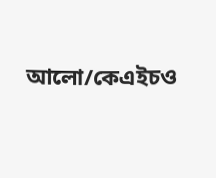আলো/কেএইচও